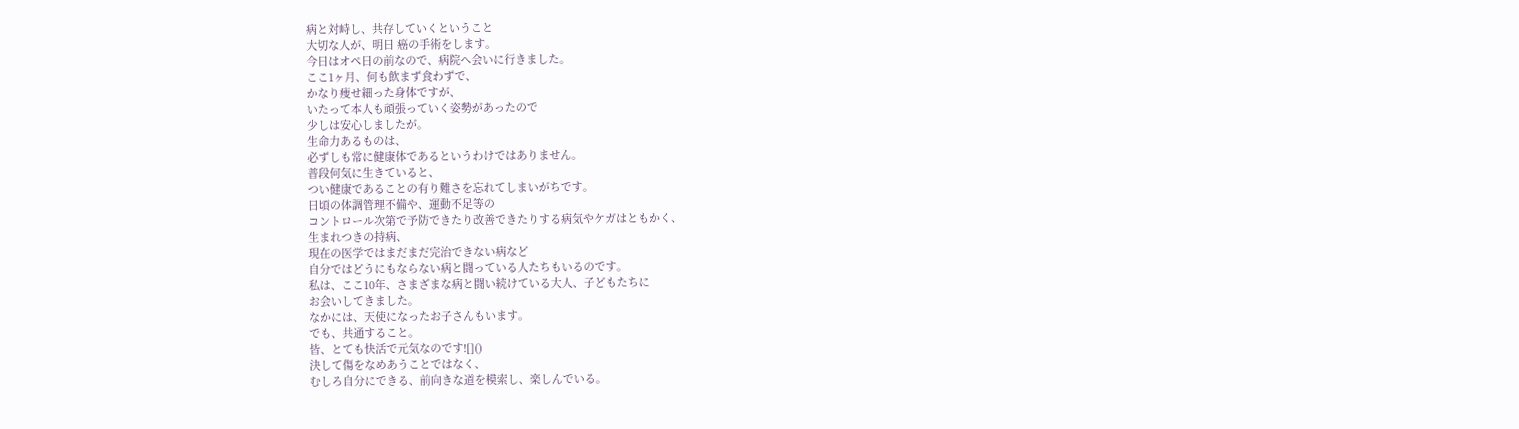病と対峙し、共存していくということ
大切な人が、明日 癌の手術をします。
今日はオペ日の前なので、病院へ会いに行きました。
ここ1ヶ月、何も飲まず食わずで、
かなり痩せ細った身体ですが、
いたって本人も頑張っていく姿勢があったので
少しは安心しましたが。
生命力あるものは、
必ずしも常に健康体であるというわけではありません。
普段何気に生きていると、
つい健康であることの有り難さを忘れてしまいがちです。
日頃の体調管理不備や、運動不足等の
コントロール次第で予防できたり改善できたりする病気やケガはともかく、
生まれつきの持病、
現在の医学ではまだまだ完治できない病など
自分ではどうにもならない病と闘っている人たちもいるのです。
私は、ここ10年、さまざまな病と闘い続けている大人、子どもたちに
お会いしてきました。
なかには、天使になったお子さんもいます。
でも、共通すること。
皆、とても快活で元気なのです![]()
決して傷をなめあうことではなく、
むしろ自分にできる、前向きな道を模索し、楽しんでいる。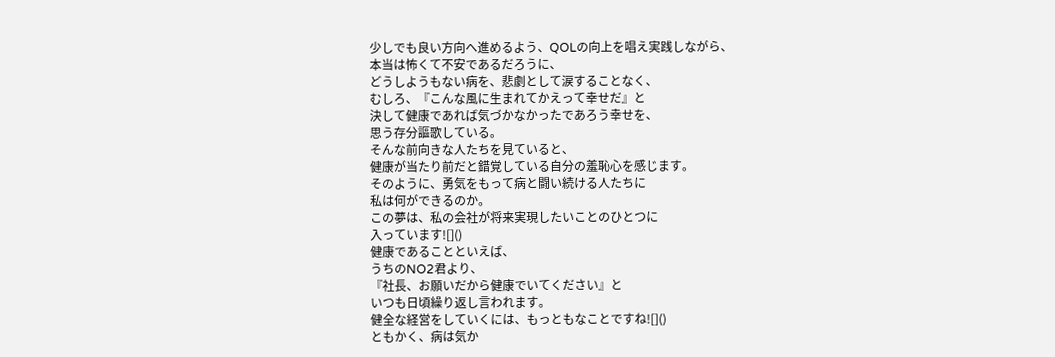少しでも良い方向へ進めるよう、QOLの向上を唱え実践しながら、
本当は怖くて不安であるだろうに、
どうしようもない病を、悲劇として涙することなく、
むしろ、『こんな風に生まれてかえって幸せだ』と
決して健康であれば気づかなかったであろう幸せを、
思う存分謳歌している。
そんな前向きな人たちを見ていると、
健康が当たり前だと錯覚している自分の羞恥心を感じます。
そのように、勇気をもって病と闘い続ける人たちに
私は何ができるのか。
この夢は、私の会社が将来実現したいことのひとつに
入っています![]()
健康であることといえば、
うちのNO2君より、
『社長、お願いだから健康でいてください』と
いつも日頃繰り返し言われます。
健全な経営をしていくには、もっともなことですね![]()
ともかく、病は気か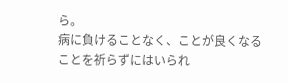ら。
病に負けることなく、ことが良くなることを祈らずにはいられ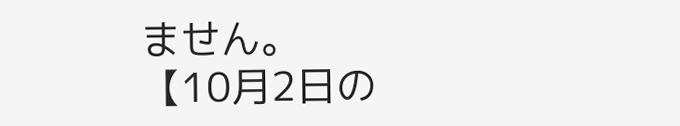ません。
【10月2日の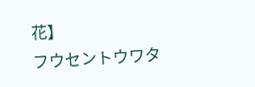花】
フウセントウワタ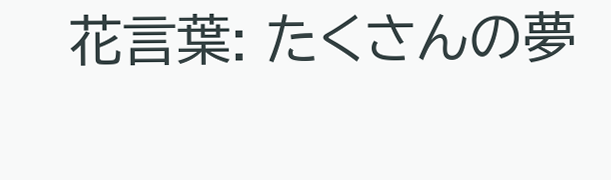花言葉: たくさんの夢